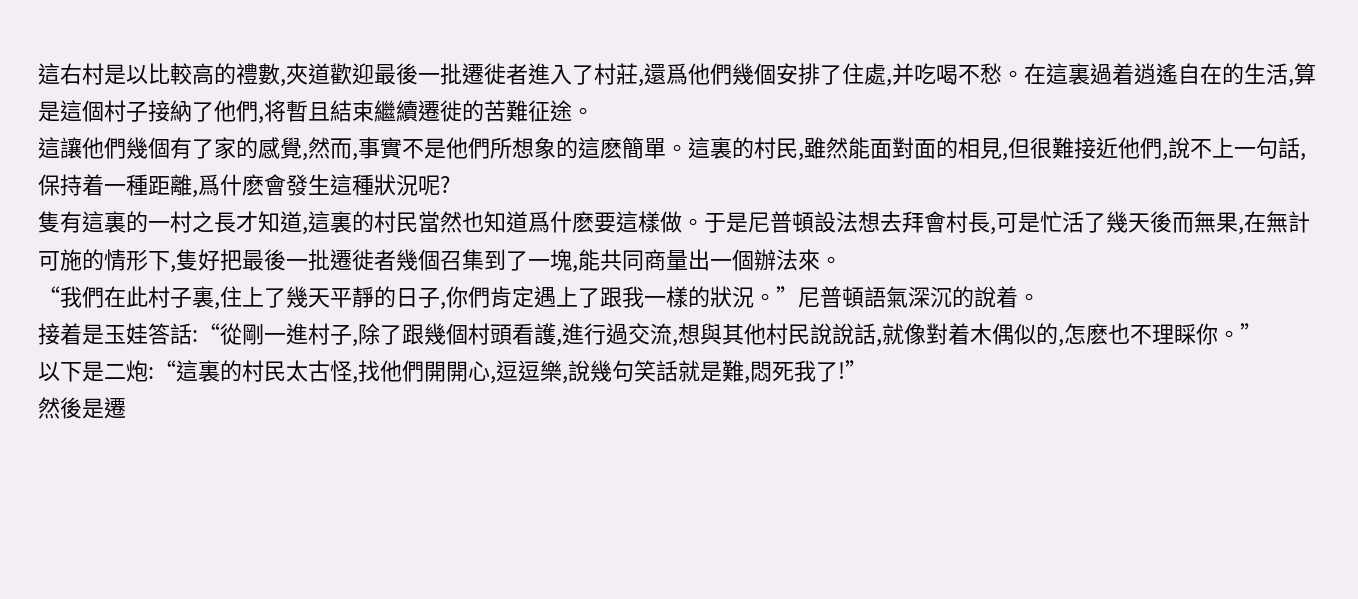這右村是以比較高的禮數,夾道歡迎最後一批遷徙者進入了村莊,還爲他們幾個安排了住處,并吃喝不愁。在這裏過着逍遙自在的生活,算是這個村子接納了他們,将暫且結束繼續遷徙的苦難征途。
這讓他們幾個有了家的感覺,然而,事實不是他們所想象的這麽簡單。這裏的村民,雖然能面對面的相見,但很難接近他們,說不上一句話,保持着一種距離,爲什麽會發生這種狀況呢?
隻有這裏的一村之長才知道,這裏的村民當然也知道爲什麽要這樣做。于是尼普頓設法想去拜會村長,可是忙活了幾天後而無果,在無計可施的情形下,隻好把最後一批遷徙者幾個召集到了一塊,能共同商量出一個辦法來。
“我們在此村子裏,住上了幾天平靜的日子,你們肯定遇上了跟我一樣的狀況。”尼普頓語氣深沉的說着。
接着是玉娃答話:“從剛一進村子,除了跟幾個村頭看護,進行過交流,想與其他村民說說話,就像對着木偶似的,怎麽也不理睬你。”
以下是二炮:“這裏的村民太古怪,找他們開開心,逗逗樂,說幾句笑話就是難,悶死我了!”
然後是遷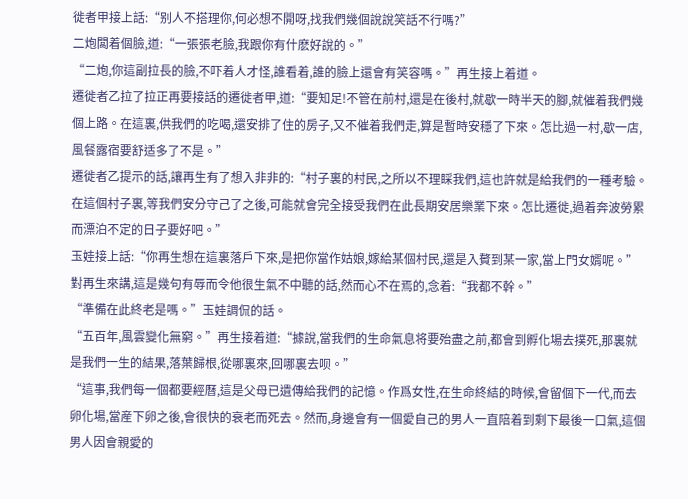徙者甲接上話:“别人不搭理你,何必想不開呀,找我們幾個說說笑話不行嗎?”
二炮闆着個臉,道:“一張張老臉,我跟你有什麽好說的。”
“二炮,你這副拉長的臉,不吓着人才怪,誰看着,誰的臉上還會有笑容嗎。”再生接上着道。
遷徙者乙拉了拉正再要接話的遷徙者甲,道:“要知足!不管在前村,還是在後村,就歇一時半天的腳,就催着我們幾個上路。在這裏,供我們的吃喝,還安排了住的房子,又不催着我們走,算是暫時安穩了下來。怎比過一村,歇一店,風餐露宿要舒适多了不是。”
遷徙者乙提示的話,讓再生有了想入非非的:“村子裏的村民,之所以不理睬我們,這也許就是給我們的一種考驗。在這個村子裏,等我們安分守己了之後,可能就會完全接受我們在此長期安居樂業下來。怎比遷徙,過着奔波勞累而漂泊不定的日子要好吧。”
玉娃接上話:“你再生想在這裏落戶下來,是把你當作姑娘,嫁給某個村民,還是入贅到某一家,當上門女婿呢。”
對再生來講,這是幾句有辱而令他很生氣不中聽的話,然而心不在焉的,念着:“我都不幹。”
“準備在此終老是嗎。”玉娃調侃的話。
“五百年,風雲變化無窮。”再生接着道:“據說,當我們的生命氣息将要殆盡之前,都會到孵化場去撲死,那裏就是我們一生的結果,落葉歸根,從哪裏來,回哪裏去呗。”
“這事,我們每一個都要經曆,這是父母已遺傳給我們的記憶。作爲女性,在生命終結的時候,會留個下一代,而去卵化場,當産下卵之後,會很快的衰老而死去。然而,身邊會有一個愛自己的男人一直陪着到剩下最後一口氣,這個男人因會親愛的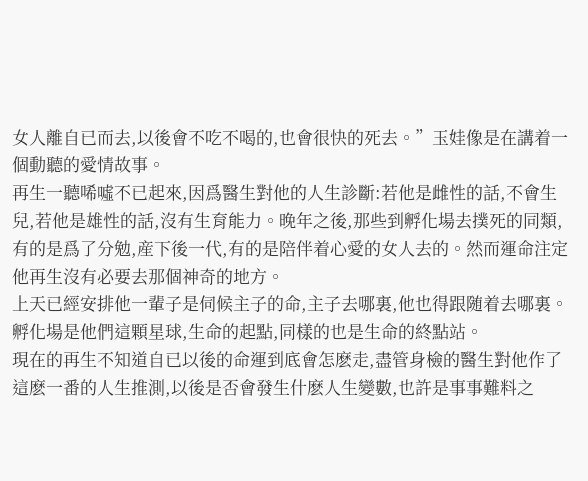女人離自已而去,以後會不吃不喝的,也會很快的死去。”玉娃像是在講着一個動聽的愛情故事。
再生一聽唏噓不已起來,因爲醫生對他的人生診斷:若他是雌性的話,不會生兒,若他是雄性的話,沒有生育能力。晚年之後,那些到孵化場去撲死的同類,有的是爲了分勉,産下後一代,有的是陪伴着心愛的女人去的。然而運命注定他再生沒有必要去那個神奇的地方。
上天已經安排他一輩子是伺候主子的命,主子去哪裏,他也得跟随着去哪裏。孵化場是他們這顆星球,生命的起點,同樣的也是生命的終點站。
現在的再生不知道自已以後的命運到底會怎麽走,盡管身檢的醫生對他作了這麽一番的人生推測,以後是否會發生什麽人生變數,也許是事事難料之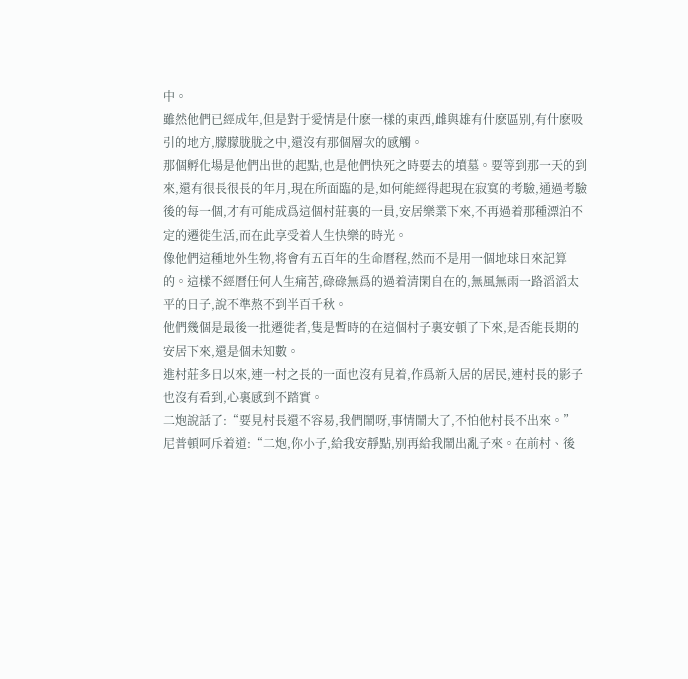中。
雖然他們已經成年,但是對于愛情是什麽一樣的東西,雌與雄有什麽區别,有什麽吸引的地方,朦朦胧胧之中,還沒有那個層次的感觸。
那個孵化場是他們出世的起點,也是他們快死之時要去的墳墓。要等到那一天的到來,還有很長很長的年月,現在所面臨的是,如何能經得起現在寂寞的考驗,通過考驗後的每一個,才有可能成爲這個村莊裏的一員,安居樂業下來,不再過着那種漂泊不定的遷徙生活,而在此享受着人生快樂的時光。
像他們這種地外生物,将會有五百年的生命曆程,然而不是用一個地球日來記算的。這樣不經曆任何人生痛苦,碌碌無爲的過着清閑自在的,無風無雨一路滔滔太平的日子,說不準熬不到半百千秋。
他們幾個是最後一批遷徙者,隻是暫時的在這個村子裏安頓了下來,是否能長期的安居下來,還是個未知數。
進村莊多日以來,連一村之長的一面也沒有見着,作爲新入居的居民,連村長的影子也沒有看到,心裏感到不踏實。
二炮說話了:“要見村長還不容易,我們鬧呀,事情鬧大了,不怕他村長不出來。”
尼普頓呵斥着道:“二炮,你小子,給我安靜點,别再給我鬧出亂子來。在前村、後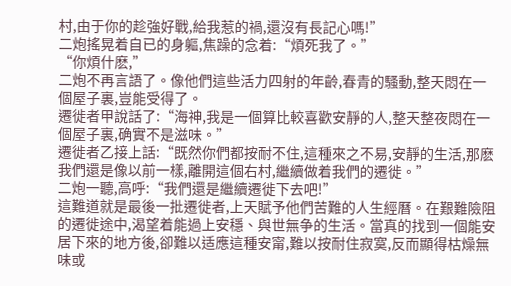村,由于你的趁強好戰,給我惹的禍,還沒有長記心嗎!”
二炮搖晃着自已的身軀,焦躁的念着:“煩死我了。”
“你煩什麽,”
二炮不再言語了。像他們這些活力四射的年齡,春青的騷動,整天悶在一個屋子裏,豈能受得了。
遷徙者甲說話了:“海神,我是一個算比較喜歡安靜的人,整天整夜悶在一個屋子裏,确實不是滋味。”
遷徙者乙接上話:“既然你們都按耐不住,這種來之不易,安靜的生活,那麽我們還是像以前一樣,離開這個右村,繼續做着我們的遷徙。”
二炮一聽,高呼:“我們還是繼續遷徙下去吧!”
這難道就是最後一批遷徙者,上天賦予他們苦難的人生經曆。在艱難險阻的遷徙途中,渴望着能過上安穩、與世無争的生活。當真的找到一個能安居下來的地方後,卻難以适應這種安甯,難以按耐住寂寞,反而顯得枯燥無味或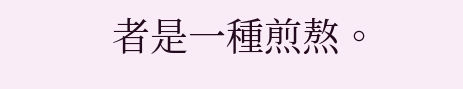者是一種煎熬。